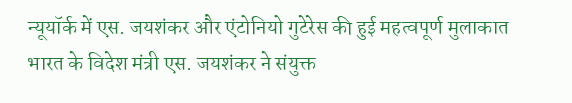न्यूयॉर्क में एस. जयशंकर और एंटोनियो गुटेरेस की हुई महत्वपूर्ण मुलाकात भारत के विदेश मंत्री एस. जयशंकर ने संयुक्त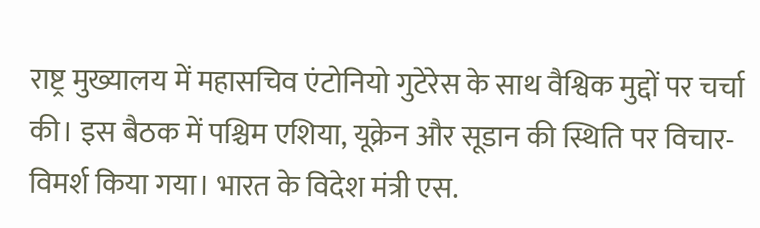राष्ट्र मुख्यालय में महासचिव एंटोनियो गुटेरेस के साथ वैश्विक मुद्दों पर चर्चा की। इस बैठक में पश्चिम एशिया, यूक्रेन और सूडान की स्थिति पर विचार-विमर्श किया गया। भारत के विदेश मंत्री एस.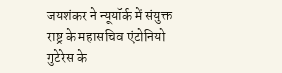जयशंकर ने न्यूयॉर्क में संयुक्त राष्ट्र के महासचिव एंटोनियो गुटेरेस के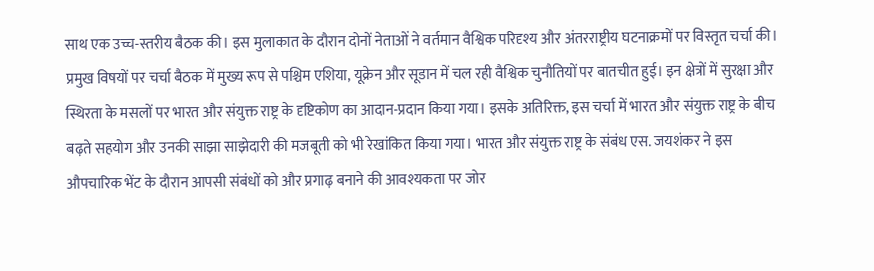साथ एक उच्च-स्तरीय बैठक की। इस मुलाकात के दौरान दोनों नेताओं ने वर्तमान वैश्विक परिदृश्य और अंतरराष्ट्रीय घटनाक्रमों पर विस्तृत चर्चा की। प्रमुख विषयों पर चर्चा बैठक में मुख्य रूप से पश्चिम एशिया, यूक्रेन और सूडान में चल रही वैश्विक चुनौतियों पर बातचीत हुई। इन क्षेत्रों में सुरक्षा और स्थिरता के मसलों पर भारत और संयुक्त राष्ट्र के दृष्टिकोण का आदान-प्रदान किया गया। इसके अतिरिक्त, इस चर्चा में भारत और संयुक्त राष्ट्र के बीच बढ़ते सहयोग और उनकी साझा साझेदारी की मजबूती को भी रेखांकित किया गया। भारत और संयुक्त राष्ट्र के संबंध एस. जयशंकर ने इस औपचारिक भेंट के दौरान आपसी संबंधों को और प्रगाढ़ बनाने की आवश्यकता पर जोर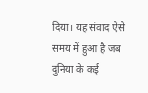दिया। यह संवाद ऐसे समय में हुआ है जब दुनिया के कई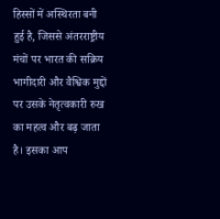हिस्सों में अस्थिरता बनी हुई है, जिससे अंतरराष्ट्रीय मंचों पर भारत की सक्रिय भागीदारी और वैश्विक मुद्दों पर उसके नेतृत्वकारी रुख का महत्व और बढ़ जाता है। इसका आप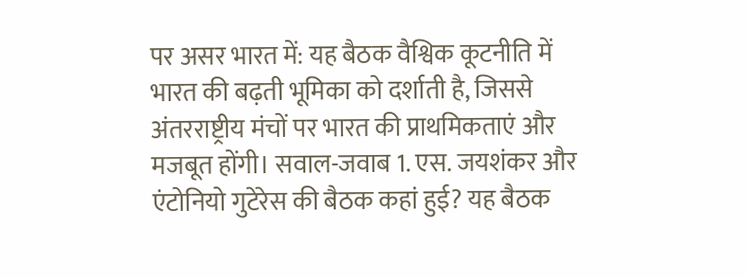पर असर भारत में: यह बैठक वैश्विक कूटनीति में भारत की बढ़ती भूमिका को दर्शाती है, जिससे अंतरराष्ट्रीय मंचों पर भारत की प्राथमिकताएं और मजबूत होंगी। सवाल-जवाब 1. एस. जयशंकर और एंटोनियो गुटेरेस की बैठक कहां हुई? यह बैठक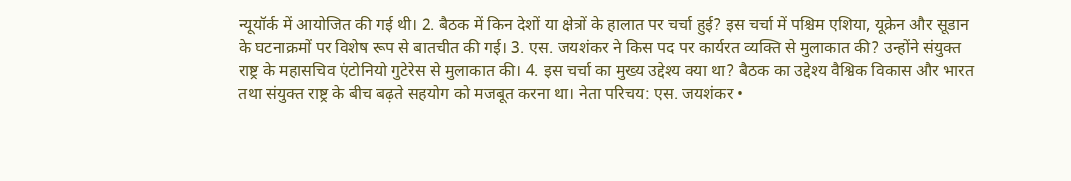न्यूयॉर्क में आयोजित की गई थी। 2. बैठक में किन देशों या क्षेत्रों के हालात पर चर्चा हुई? इस चर्चा में पश्चिम एशिया, यूक्रेन और सूडान के घटनाक्रमों पर विशेष रूप से बातचीत की गई। 3. एस. जयशंकर ने किस पद पर कार्यरत व्यक्ति से मुलाकात की? उन्होंने संयुक्त राष्ट्र के महासचिव एंटोनियो गुटेरेस से मुलाकात की। 4. इस चर्चा का मुख्य उद्देश्य क्या था? बैठक का उद्देश्य वैश्विक विकास और भारत तथा संयुक्त राष्ट्र के बीच बढ़ते सहयोग को मजबूत करना था। नेता परिचय: एस. जयशंकर •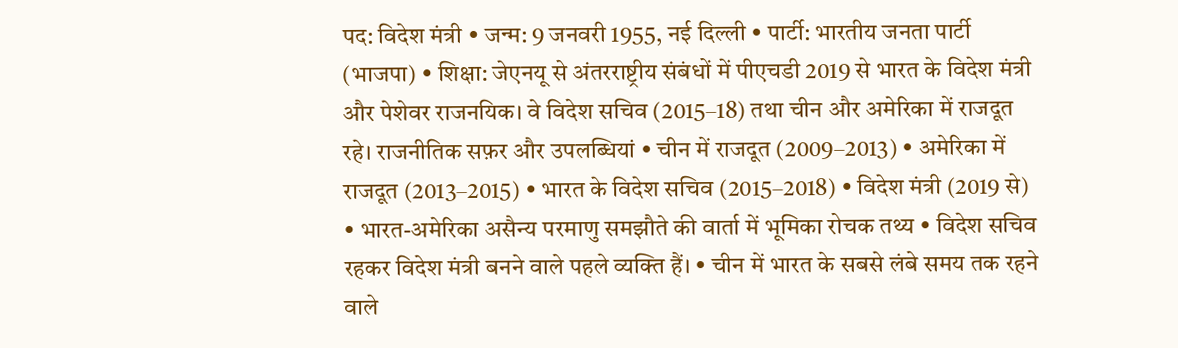पद: विदेश मंत्री • जन्म: 9 जनवरी 1955, नई दिल्ली • पार्टी: भारतीय जनता पार्टी (भाजपा) • शिक्षा: जेएनयू से अंतरराष्ट्रीय संबंधों में पीएचडी 2019 से भारत के विदेश मंत्री और पेशेवर राजनयिक। वे विदेश सचिव (2015–18) तथा चीन और अमेरिका में राजदूत रहे। राजनीतिक सफ़र और उपलब्धियां • चीन में राजदूत (2009–2013) • अमेरिका में राजदूत (2013–2015) • भारत के विदेश सचिव (2015–2018) • विदेश मंत्री (2019 से) • भारत-अमेरिका असैन्य परमाणु समझौते की वार्ता में भूमिका रोचक तथ्य • विदेश सचिव रहकर विदेश मंत्री बनने वाले पहले व्यक्ति हैं। • चीन में भारत के सबसे लंबे समय तक रहने वाले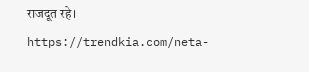राजदूत रहे। https://trendkia.com/neta-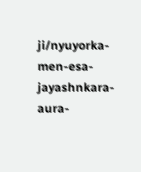ji/nyuyorka-men-esa-jayashnkara-aura-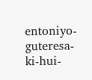entoniyo-guteresa-ki-hui-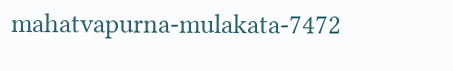mahatvapurna-mulakata-7472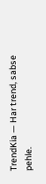TrendKia — Har trend, sabse pehle.